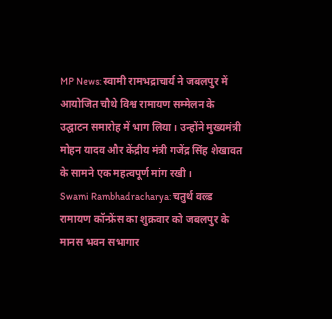MP News: स्वामी रामभद्राचार्य ने जबलपुर में आयोजित चौथे विश्व रामायण सम्मेलन के उद्घाटन समारोह में भाग लिया। उन्होंने मुख्यमंत्री मोहन यादव और केंद्रीय मंत्री गजेंद्र सिंह शेखावत के सामने एक महत्वपूर्ण मांग रखी।
Swami Rambhadracharya: चतुर्थ वल्र्ड रामायण कॉन्फ्रेंस का शुक्रवार को जबलपुर के मानस भवन सभागार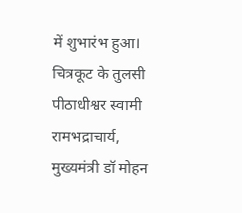में शुभारंभ हुआ। चित्रकूट के तुलसी पीठाधीश्वर स्वामी रामभद्राचार्य, मुख्यमंत्री डॉ मोहन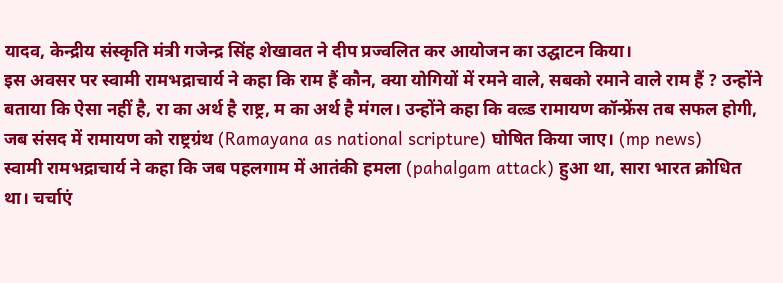यादव, केन्द्रीय संस्कृति मंत्री गजेन्द्र सिंह शेखावत ने दीप प्रज्वलित कर आयोजन का उद्घाटन किया।
इस अवसर पर स्वामी रामभद्राचार्य ने कहा कि राम हैं कौन, क्या योगियों में रमने वाले, सबको रमाने वाले राम हैं ? उन्होंने बताया कि ऐसा नहीं है, रा का अर्थ है राष्ट्र, म का अर्थ है मंगल। उन्होंने कहा कि वल्र्ड रामायण कॉन्फ्रेंस तब सफल होगी, जब संसद में रामायण को राष्ट्रग्रंथ (Ramayana as national scripture) घोषित किया जाए। (mp news)
स्वामी रामभद्राचार्य ने कहा कि जब पहलगाम में आतंकी हमला (pahalgam attack) हुआ था, सारा भारत क्रोधित था। चर्चाएं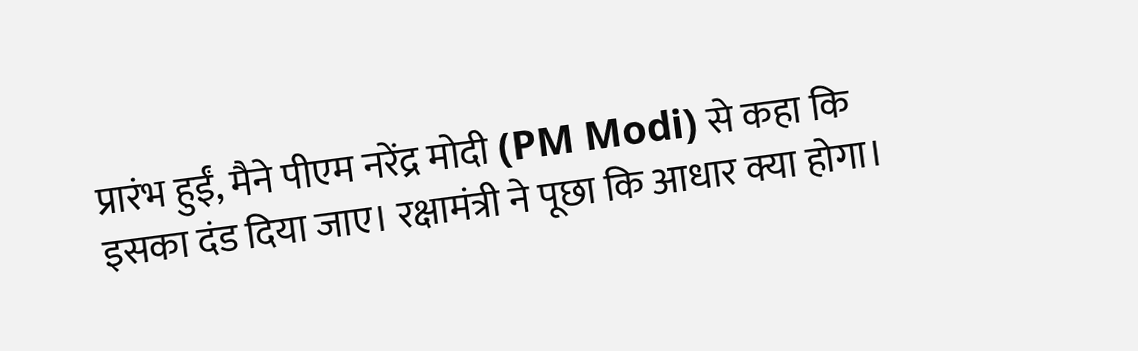प्रारंभ हुईं, मैने पीएम नरेंद्र मोदी (PM Modi) से कहा कि इसका दंड दिया जाए। रक्षामंत्री ने पूछा कि आधार क्या होगा।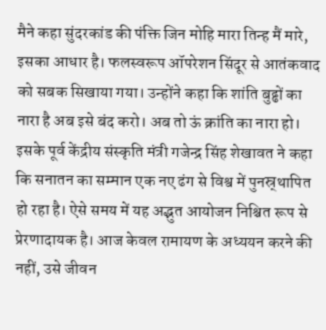मैने कहा सुंदरकांड की पंक्ति जिन मोहि मारा तिन्ह मैं मारे, इसका आधार है। फलस्वरूप ऑपरेशन सिंदूर से आतंकवाद को सबक सिखाया गया। उन्होंने कहा कि शांति बुढ्ढों का नारा है अब इसे बंद करो। अब तो ऊं क्रांति का नारा हो।
इसके पूर्व केंद्रीय संस्कृति मंत्री गजेन्द्र सिंह शेखावत ने कहा कि सनातन का सम्मान एक नए ढंग से विश्व में पुनस्र्थापित हो रहा है। ऐसे समय में यह अद्भुत आयोजन निश्चित रूप से प्रेरणादायक है। आज केवल रामायण के अध्ययन करने की नहीं, उसे जीवन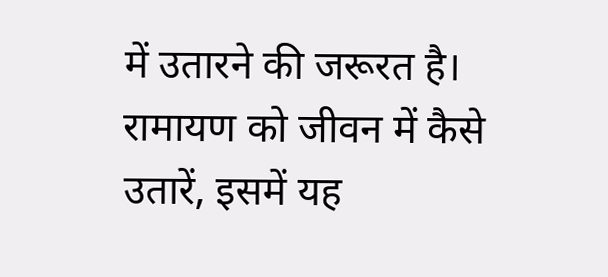में उतारने की जरूरत है। रामायण को जीवन में कैसे उतारें, इसमें यह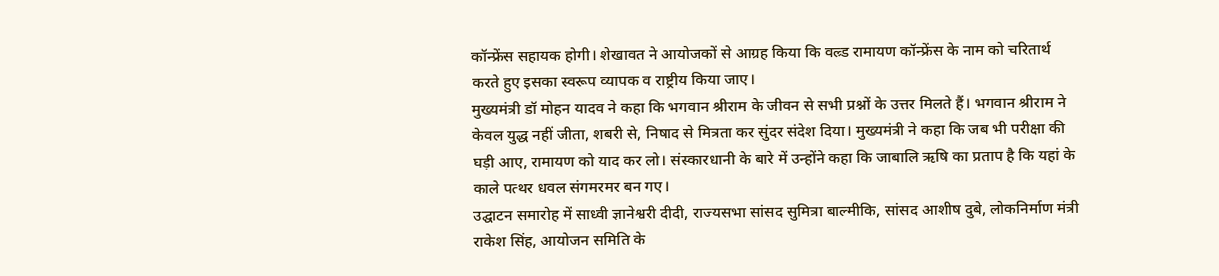कॉन्फ्रेंस सहायक होगी। शेखावत ने आयोजकों से आग्रह किया कि वल्र्ड रामायण कॉन्फ्रेंस के नाम को चरितार्थ करते हुए इसका स्वरूप व्यापक व राष्ट्रीय किया जाए।
मुख्यमंत्री डॉ मोहन यादव ने कहा कि भगवान श्रीराम के जीवन से सभी प्रश्नों के उत्तर मिलते हैं। भगवान श्रीराम ने केवल युद्ध नहीं जीता, शबरी से, निषाद से मित्रता कर सुंदर संदेश दिया। मुख्यमंत्री ने कहा कि जब भी परीक्षा की घड़ी आए, रामायण को याद कर लो। संस्कारधानी के बारे में उन्होंने कहा कि जाबालि ऋषि का प्रताप है कि यहां के काले पत्थर धवल संगमरमर बन गए।
उद्घाटन समारोह में साध्वी ज्ञानेश्वरी दीदी, राज्यसभा सांसद सुमित्रा बाल्मीकि, सांसद आशीष दुबे, लोकनिर्माण मंत्री राकेश सिंह, आयोजन समिति के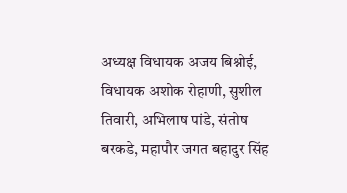अध्यक्ष विधायक अजय बिश्नोई, विधायक अशोक रोहाणी, सुशील तिवारी, अभिलाष पांडे, संतोष बरकडे, महापौर जगत बहादुर सिंह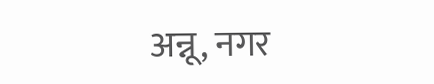अन्नू, नगर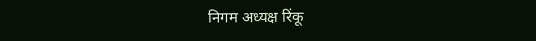निगम अध्यक्ष रिंकू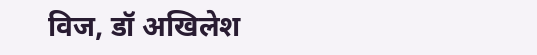विज, डॉ अखिलेश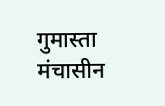गुमास्ता मंचासीन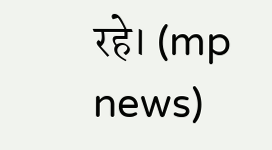रहे। (mp news)